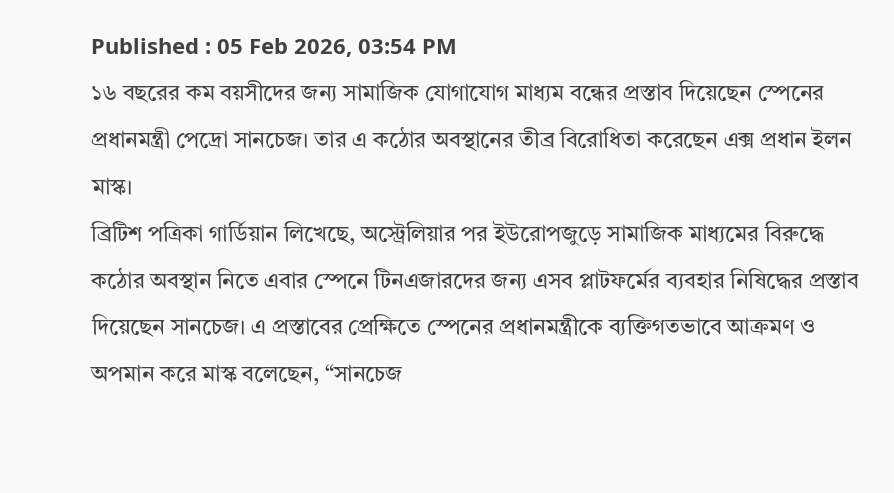Published : 05 Feb 2026, 03:54 PM
১৬ বছরের কম বয়সীদের জন্য সামাজিক যোগাযোগ মাধ্যম বন্ধের প্রস্তাব দিয়েছেন স্পেনের প্রধানমন্ত্রী পেদ্রো সানচেজ। তার এ কঠোর অবস্থানের তীব্র বিরোধিতা করেছেন এক্স প্রধান ইলন মাস্ক।
ব্রিটিশ পত্রিকা গার্ডিয়ান লিখেছে, অস্ট্রেলিয়ার পর ইউরোপজুড়ে সামাজিক মাধ্যমের বিরুদ্ধে কঠোর অবস্থান নিতে এবার স্পেনে টিনএজারদের জন্য এসব প্লাটফর্মের ব্যবহার নিষিদ্ধের প্রস্তাব দিয়েছেন সানচেজ। এ প্রস্তাবের প্রেক্ষিতে স্পেনের প্রধানমন্ত্রীকে ব্যক্তিগতভাবে আক্রমণ ও অপমান করে মাস্ক বলেছেন, “সানচেজ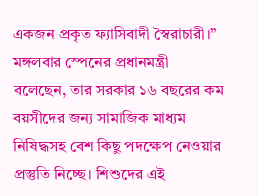একজন প্রকৃত ফ্যাসিবাদী স্বৈরাচারী।”
মঙ্গলবার স্পেনের প্রধানমন্ত্রী বলেছেন, তার সরকার ১৬ বছরের কম বয়সীদের জন্য সামাজিক মাধ্যম নিষিদ্ধসহ বেশ কিছু পদক্ষেপ নেওয়ার প্রস্তুতি নিচ্ছে। শিশুদের এই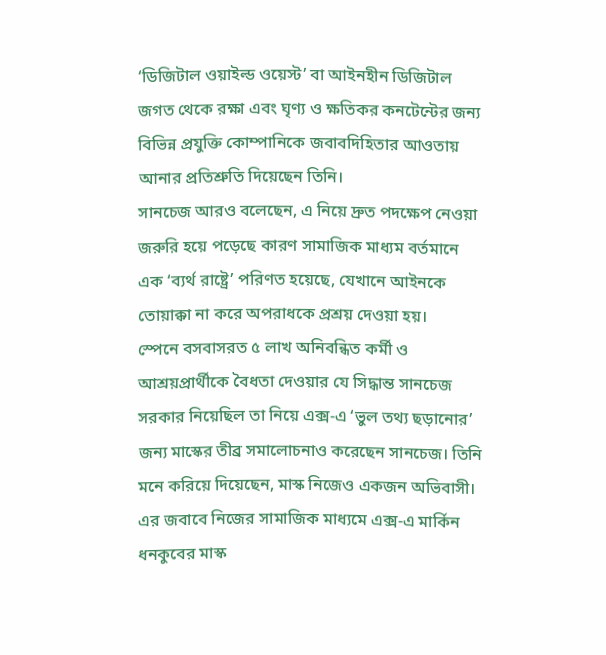‘ডিজিটাল ওয়াইল্ড ওয়েস্ট’ বা আইনহীন ডিজিটাল জগত থেকে রক্ষা এবং ঘৃণ্য ও ক্ষতিকর কনটেন্টের জন্য বিভিন্ন প্রযুক্তি কোম্পানিকে জবাবদিহিতার আওতায় আনার প্রতিশ্রুতি দিয়েছেন তিনি।
সানচেজ আরও বলেছেন, এ নিয়ে দ্রুত পদক্ষেপ নেওয়া জরুরি হয়ে পড়েছে কারণ সামাজিক মাধ্যম বর্তমানে এক ‘ব্যর্থ রাষ্ট্রে’ পরিণত হয়েছে, যেখানে আইনকে তোয়াক্কা না করে অপরাধকে প্রশ্রয় দেওয়া হয়।
স্পেনে বসবাসরত ৫ লাখ অনিবন্ধিত কর্মী ও আশ্রয়প্রার্থীকে বৈধতা দেওয়ার যে সিদ্ধান্ত সানচেজ সরকার নিয়েছিল তা নিয়ে এক্স-এ ‘ভুল তথ্য ছড়ানোর’ জন্য মাস্কের তীব্র সমালোচনাও করেছেন সানচেজ। তিনি মনে করিয়ে দিয়েছেন, মাস্ক নিজেও একজন অভিবাসী।
এর জবাবে নিজের সামাজিক মাধ্যমে এক্স-এ মার্কিন ধনকুবের মাস্ক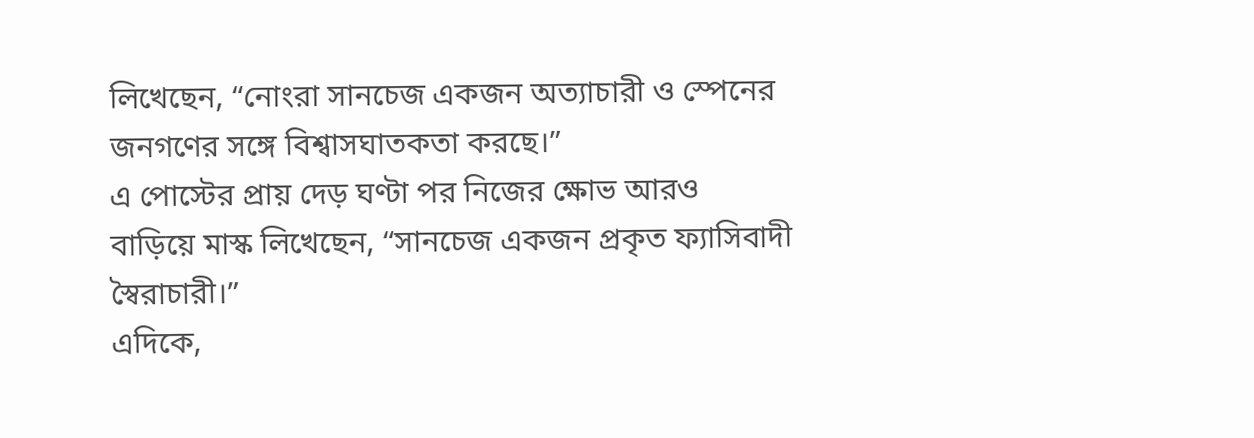লিখেছেন, “নোংরা সানচেজ একজন অত্যাচারী ও স্পেনের জনগণের সঙ্গে বিশ্বাসঘাতকতা করছে।”
এ পোস্টের প্রায় দেড় ঘণ্টা পর নিজের ক্ষোভ আরও বাড়িয়ে মাস্ক লিখেছেন, “সানচেজ একজন প্রকৃত ফ্যাসিবাদী স্বৈরাচারী।”
এদিকে,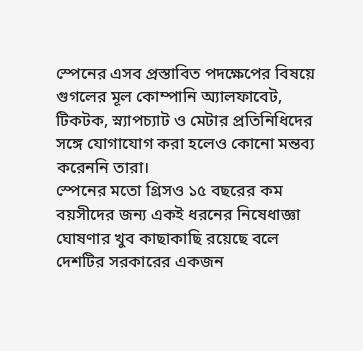স্পেনের এসব প্রস্তাবিত পদক্ষেপের বিষয়ে গুগলের মূল কোম্পানি অ্যালফাবেট, টিকটক, স্ন্যাপচ্যাট ও মেটার প্রতিনিধিদের সঙ্গে যোগাযোগ করা হলেও কোনো মন্তব্য করেননি তারা।
স্পেনের মতো গ্রিসও ১৫ বছরের কম বয়সীদের জন্য একই ধরনের নিষেধাজ্ঞা ঘোষণার খুব কাছাকাছি রয়েছে বলে দেশটির সরকারের একজন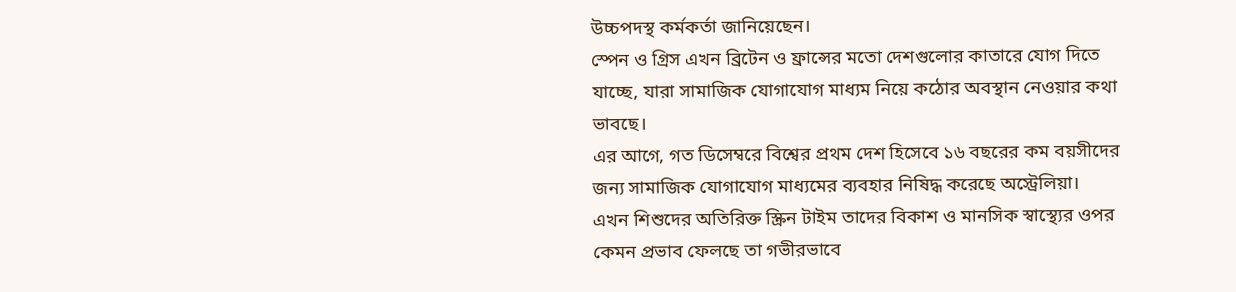উচ্চপদস্থ কর্মকর্তা জানিয়েছেন।
স্পেন ও গ্রিস এখন ব্রিটেন ও ফ্রান্সের মতো দেশগুলোর কাতারে যোগ দিতে যাচ্ছে, যারা সামাজিক যোগাযোগ মাধ্যম নিয়ে কঠোর অবস্থান নেওয়ার কথা ভাবছে।
এর আগে, গত ডিসেম্বরে বিশ্বের প্রথম দেশ হিসেবে ১৬ বছরের কম বয়সীদের জন্য সামাজিক যোগাযোগ মাধ্যমের ব্যবহার নিষিদ্ধ করেছে অস্ট্রেলিয়া।
এখন শিশুদের অতিরিক্ত স্ক্রিন টাইম তাদের বিকাশ ও মানসিক স্বাস্থ্যের ওপর কেমন প্রভাব ফেলছে তা গভীরভাবে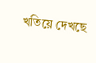খতিয়ে দেখছে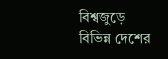বিশ্বজুড়ে বিভিন্ন দেশের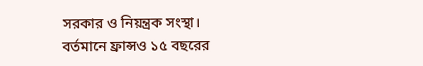সরকার ও নিয়ন্ত্রক সংস্থা।
বর্তমানে ফ্রান্সও ১৫ বছরের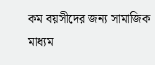কম বয়সীদের জন্য সামাজিক মাধ্যম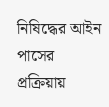নিষিদ্ধের আইন পাসের প্রক্রিয়ায়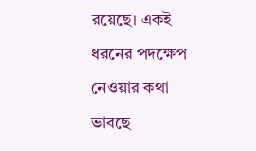রয়েছে। একই ধরনের পদক্ষেপ নেওয়ার কথা ভাবছে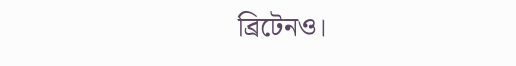ব্রিটেনও।